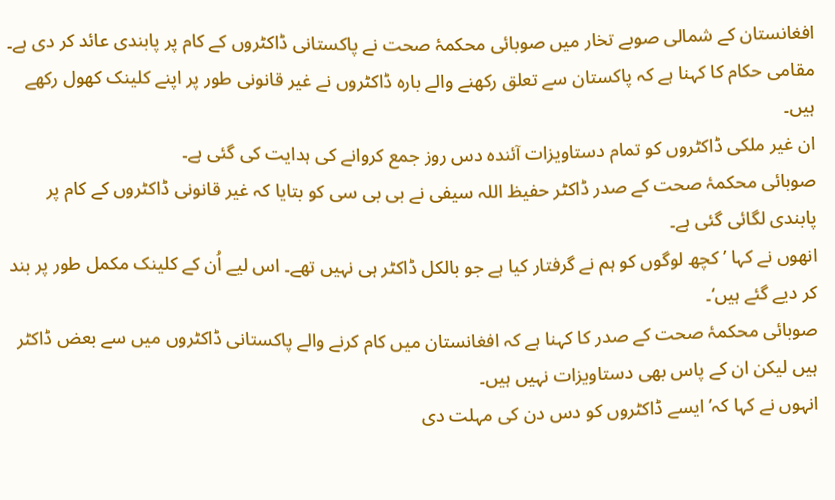افغانستان کے شمالی صوبے تخار میں صوبائی محکمۂ صحت نے پاکستانی ڈاکٹروں کے کام پر پابندی عائد کر دی ہے۔
مقامی حکام کا کہنا ہے کہ پاکستان سے تعلق رکھنے والے بارہ ڈاکٹروں نے غیر قانونی طور پر اپنے کلینک کھول رکھے ہیں۔
ان غیر ملکی ڈاکٹروں کو تمام دستاویزات آئندہ دس روز جمع کروانے کی ہدایت کی گئی ہے۔
صوبائی محکمۂ صحت کے صدر ڈاکٹر حفیظ اللہ سیفی نے بی بی سی کو بتایا کہ غیر قانونی ڈاکٹروں کے کام پر پابندی لگائی گئی ہے۔
انھوں نے کہا ’ کچھ لوگوں کو ہم نے گرفتار کیا ہے جو بالکل ڈاکٹر ہی نہیں تھے۔ اس لیے اُن کے کلینک مکمل طور پر بند کر دیے گئے ہیں‘۔
صوبائی محکمۂ صحت کے صدر کا کہنا ہے کہ افغانستان میں کام کرنے والے پاکستانی ڈاکٹروں میں سے بعض ڈاکٹر ہیں لیکن ان کے پاس بھی دستاویزات نہیں ہیں۔
انہوں نے کہا کہ’ایسے ڈاکٹروں کو دس دن کی مہلت دی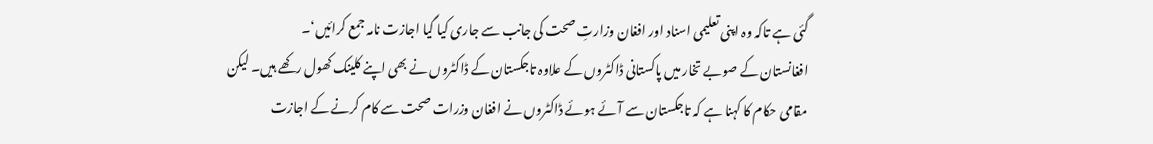گئی ہے تاکہ وہ اپنی تعلیمی اسناد اور افغان وزارتِ صحت کی جانب سے جاری کیا گیا اجازت نامہ جمع کرائیں‘۔
افغانستان کے صوبے تخار میں پاکستانی ڈاکٹروں کے علاوہ تاجکستان کے ڈاکٹروں نے بھی اپنے کلینک کھول رکھے ہیں۔ لیکن مقامی حکام کا کہنا ہے کہ تاجکستان سے آئے ہوئے ڈاکٹروں نے افغان وزرات صحت سے کام کرنے کے اجازت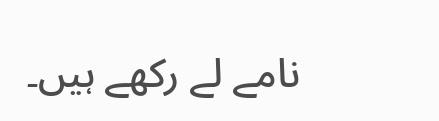نامے لے رکھے ہیں۔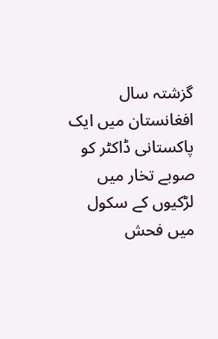گزشتہ سال افغانستان میں ایک پاکستانی ڈاکٹر کو صوبے تخار میں لڑکیوں کے سکول میں فحش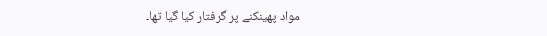مواد پھینکنے پر گرفتار کیا گیا تھا۔